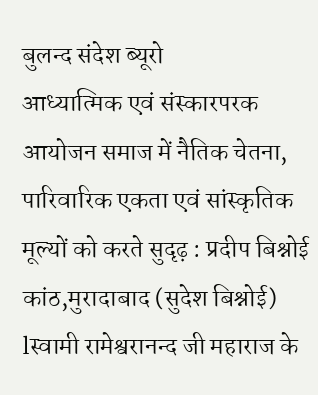बुलन्द संदेश ब्यूरो
आध्यात्मिक एवं संस्कारपरक आयोजन समाज में नैतिक चेतना, पारिवारिक एकता एवं सांस्कृतिक मूल्यों को करते सुदृढ़ : प्रदीप बिश्नोई
कांठ,मुरादाबाद (सुदेश बिश्नोई) lस्वामी रामेश्वरानन्द जी महाराज के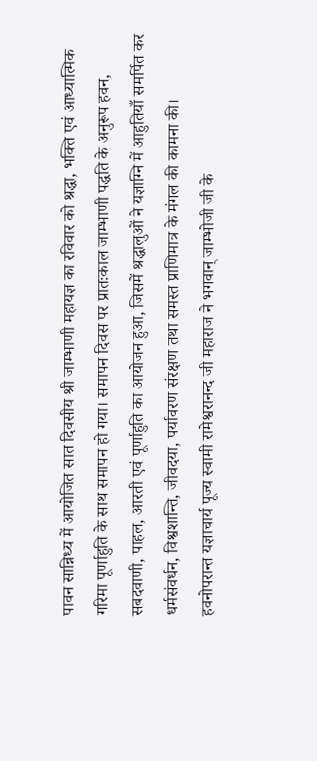पावन सान्निध्य में आयोजित सात दिवसीय श्री जाम्भाणी महायज्ञ का रविवार को श्रद्धा, भक्ति एवं आध्यात्मिक गरिमा पूर्णाहुति के साथ समापन हो गया। समापन दिवस पर प्रातःकाल जाम्भाणी पद्धति के अनुरूप हवन, सबदवाणी, पाहल, आरती एवं पूर्णाहुति का आयोजन हुआ, जिसमें श्रद्धालुओं ने यज्ञाग्नि में आहुतियाँ समर्पित कर धर्मसंवर्धन, विश्वशान्ति, जीवदया, पर्यावरण संरक्षण तथा समस्त प्राणिमात्र के मंगल की कामना की।
हवनोपरान्त यज्ञाचार्य पूज्य स्वामी रामेश्वरानन्द जी महाराज ने भगवान् जाम्भोजी जी के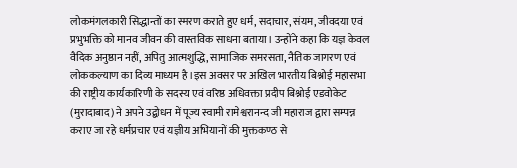लोकमंगलकारी सिद्धान्तों का स्मरण कराते हुए धर्म, सदाचार, संयम, जीवदया एवं प्रभुभक्ति को मानव जीवन की वास्तविक साधना बताया। उन्होंने कहा कि यज्ञ केवल वैदिक अनुष्ठान नहीं, अपितु आत्मशुद्धि, सामाजिक समरसता, नैतिक जागरण एवं लोककल्याण का दिव्य माध्यम है।इस अवसर पर अखिल भारतीय बिश्नोई महासभा की राष्ट्रीय कार्यकारिणी के सदस्य एवं वरिष्ठ अधिवक्ता प्रदीप बिश्नोई एडवोकेट (मुरादाबाद) ने अपने उद्बोधन में पूज्य स्वामी रामेश्वरानन्द जी महाराज द्वारा सम्पन्न कराए जा रहे धर्मप्रचार एवं यज्ञीय अभियानों की मुक्तकण्ठ से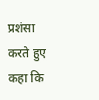प्रशंसा करते हुए कहा कि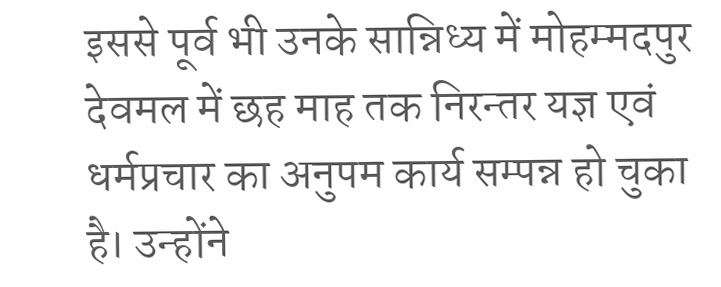इससे पूर्व भी उनके सान्निध्य में मोहम्मदपुर देवमल में छह माह तक निरन्तर यज्ञ एवं धर्मप्रचार का अनुपम कार्य सम्पन्न हो चुका है। उन्होंने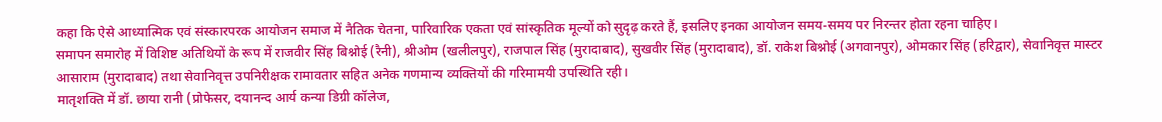कहा कि ऐसे आध्यात्मिक एवं संस्कारपरक आयोजन समाज में नैतिक चेतना, पारिवारिक एकता एवं सांस्कृतिक मूल्यों को सुदृढ़ करते हैं, इसलिए इनका आयोजन समय-समय पर निरन्तर होता रहना चाहिए।
समापन समारोह में विशिष्ट अतिथियों के रूप में राजवीर सिंह बिश्नोई (रैनी), श्रीओम (खलीलपुर), राजपाल सिंह (मुरादाबाद), सुखवीर सिंह (मुरादाबाद), डॉ. राकेश बिश्नोई (अगवानपुर), ओमकार सिंह (हरिद्वार), सेवानिवृत्त मास्टर आसाराम (मुरादाबाद) तथा सेवानिवृत्त उपनिरीक्षक रामावतार सहित अनेक गणमान्य व्यक्तियों की गरिमामयी उपस्थिति रही।
मातृशक्ति में डॉ. छाया रानी (प्रोफेसर, दयानन्द आर्य कन्या डिग्री कॉलेज,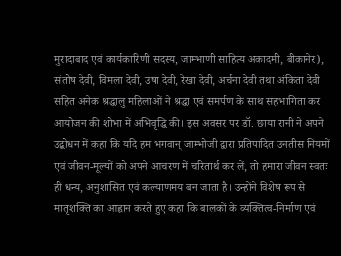मुरादाबाद एवं कार्यकारिणी सदस्य, जाम्भाणी साहित्य अकादमी, बीकानेर), संतोष देवी, विमला देवी, उषा देवी, रेखा देवी, अर्चना देवी तथा अंकिता देवी सहित अनेक श्रद्धालु महिलाओं ने श्रद्धा एवं समर्पण के साथ सहभागिता कर आयोजन की शोभा में अभिवृद्धि की। इस अवसर पर डॉ. छाया रानी ने अपने उद्बोधन में कहा कि यदि हम भगवान् जाम्भोजी द्वारा प्रतिपादित उनतीस नियमों एवं जीवन-मूल्यों को अपने आचरण में चरितार्थ कर लें, तो हमारा जीवन स्वतः ही धन्य, अनुशासित एवं कल्याणमय बन जाता है। उन्होंने विशेष रूप से मातृशक्ति का आह्वान करते हुए कहा कि बालकों के व्यक्तित्व-निर्माण एवं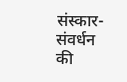संस्कार-संवर्धन की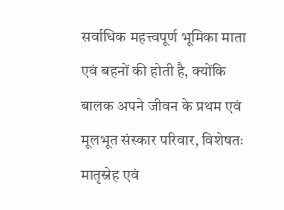सर्वाधिक महत्त्वपूर्ण भूमिका माता एवं बहनों की होती है, क्योंकि बालक अपने जीवन के प्रथम एवं मूलभूत संस्कार परिवार, विशेषतः मातृस्नेह एवं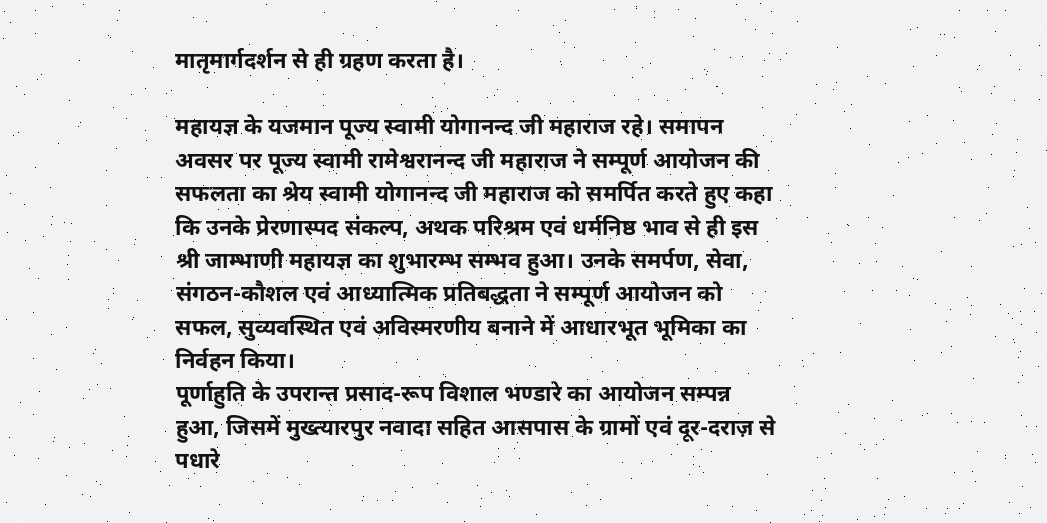मातृमार्गदर्शन से ही ग्रहण करता है।

महायज्ञ के यजमान पूज्य स्वामी योगानन्द जी महाराज रहे। समापन अवसर पर पूज्य स्वामी रामेश्वरानन्द जी महाराज ने सम्पूर्ण आयोजन की सफलता का श्रेय स्वामी योगानन्द जी महाराज को समर्पित करते हुए कहा कि उनके प्रेरणास्पद संकल्प, अथक परिश्रम एवं धर्मनिष्ठ भाव से ही इस श्री जाम्भाणी महायज्ञ का शुभारम्भ सम्भव हुआ। उनके समर्पण, सेवा, संगठन-कौशल एवं आध्यात्मिक प्रतिबद्धता ने सम्पूर्ण आयोजन को सफल, सुव्यवस्थित एवं अविस्मरणीय बनाने में आधारभूत भूमिका का निर्वहन किया।
पूर्णाहुति के उपरान्त प्रसाद-रूप विशाल भण्डारे का आयोजन सम्पन्न हुआ, जिसमें मुख्त्यारपुर नवादा सहित आसपास के ग्रामों एवं दूर-दराज़ से पधारे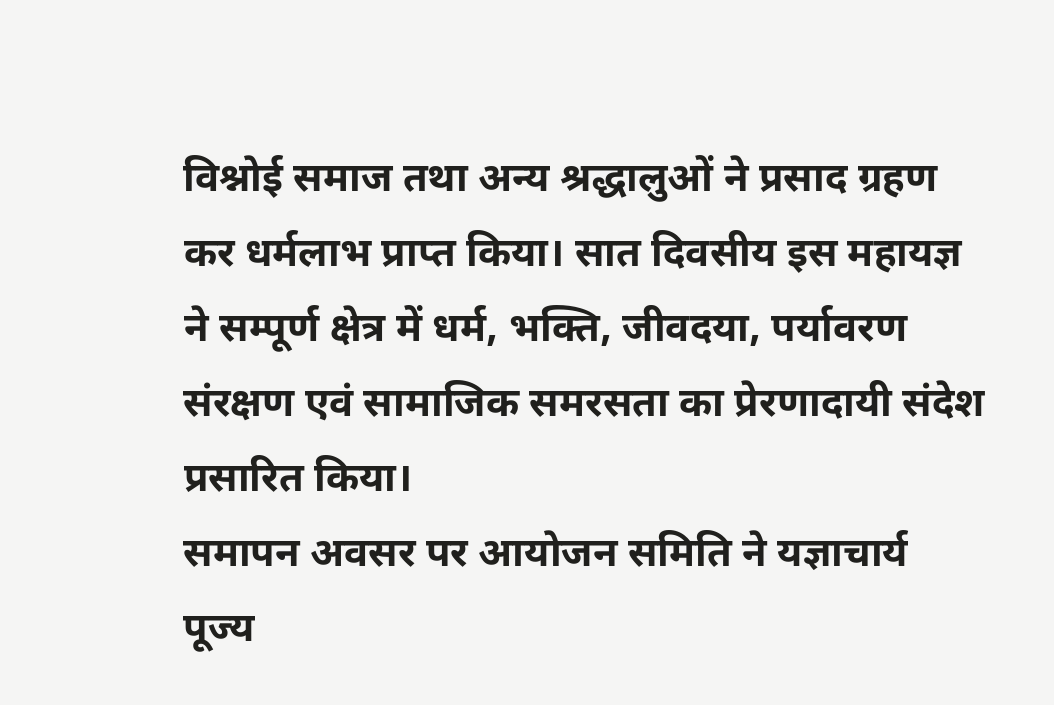विश्नोई समाज तथा अन्य श्रद्धालुओं ने प्रसाद ग्रहण कर धर्मलाभ प्राप्त किया। सात दिवसीय इस महायज्ञ ने सम्पूर्ण क्षेत्र में धर्म, भक्ति, जीवदया, पर्यावरण संरक्षण एवं सामाजिक समरसता का प्रेरणादायी संदेश प्रसारित किया।
समापन अवसर पर आयोजन समिति ने यज्ञाचार्य पूज्य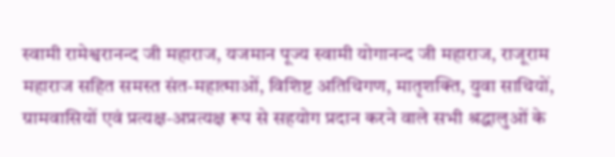स्वामी रामेश्वरानन्द जी महाराज, यजमान पूज्य स्वामी योगानन्द जी महाराज, राजूराम महाराज सहित समस्त संत-महात्माओं, विशिष्ट अतिथिगण, मातृशक्ति, युवा साथियों, ग्रामवासियों एवं प्रत्यक्ष-अप्रत्यक्ष रूप से सहयोग प्रदान करने वाले सभी श्रद्धालुओं के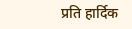प्रति हार्दिक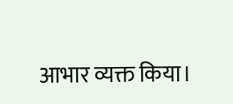आभार व्यक्त किया।